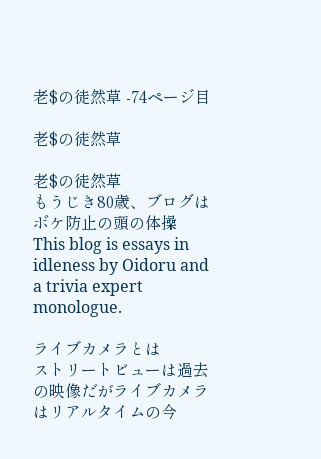老$の徒然草 -74ページ目

老$の徒然草

老$の徒然草
もうじき80歳、ブログはボケ防止の頭の体操
This blog is essays in idleness by Oidoru and a trivia expert monologue.

ライブカメラとは
ストリートビューは過去の映像だがライブカメラはリアルタイムの今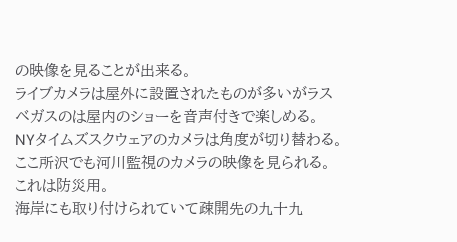の映像を見ることが出来る。
ライブカメラは屋外に設置されたものが多いがラスベガスのは屋内のショーを音声付きで楽しめる。
NYタイムズスクウェアのカメラは角度が切り替わる。
ここ所沢でも河川監視のカメラの映像を見られる。
これは防災用。
海岸にも取り付けられていて疎開先の九十九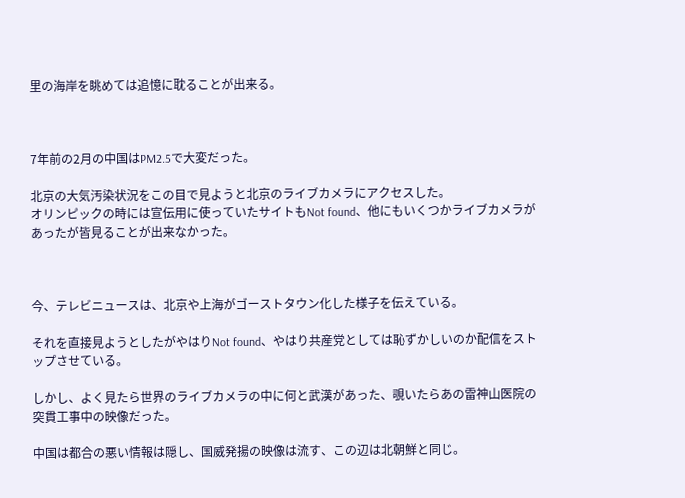里の海岸を眺めては追憶に耽ることが出来る。



7年前の2月の中国はPM2.5で大変だった。

北京の大気汚染状況をこの目で見ようと北京のライブカメラにアクセスした。
オリンピックの時には宣伝用に使っていたサイトもNot found、他にもいくつかライブカメラがあったが皆見ることが出来なかった。



今、テレビニュースは、北京や上海がゴーストタウン化した様子を伝えている。

それを直接見ようとしたがやはりNot found、やはり共産党としては恥ずかしいのか配信をストップさせている。

しかし、よく見たら世界のライブカメラの中に何と武漢があった、覗いたらあの雷神山医院の突貫工事中の映像だった。

中国は都合の悪い情報は隠し、国威発揚の映像は流す、この辺は北朝鮮と同じ。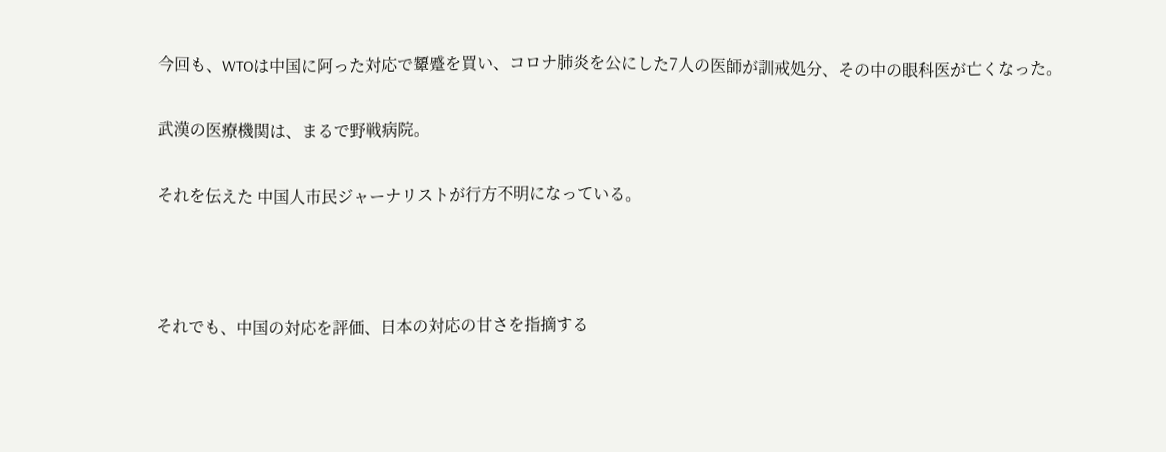今回も、WTOは中国に阿った対応で顰蹙を買い、コロナ肺炎を公にした7人の医師が訓戒処分、その中の眼科医が亡くなった。

武漢の医療機関は、まるで野戦病院。

それを伝えた 中国人市民ジャーナリストが行方不明になっている。



それでも、中国の対応を評価、日本の対応の甘さを指摘する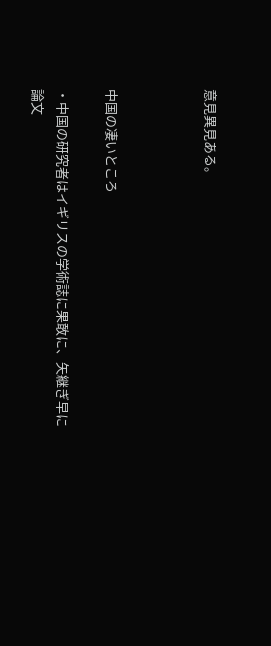意見異見ある。



中国の凄いところ

・中国の研究者はイギリスの学術誌に果敢に、矢継ぎ早に論文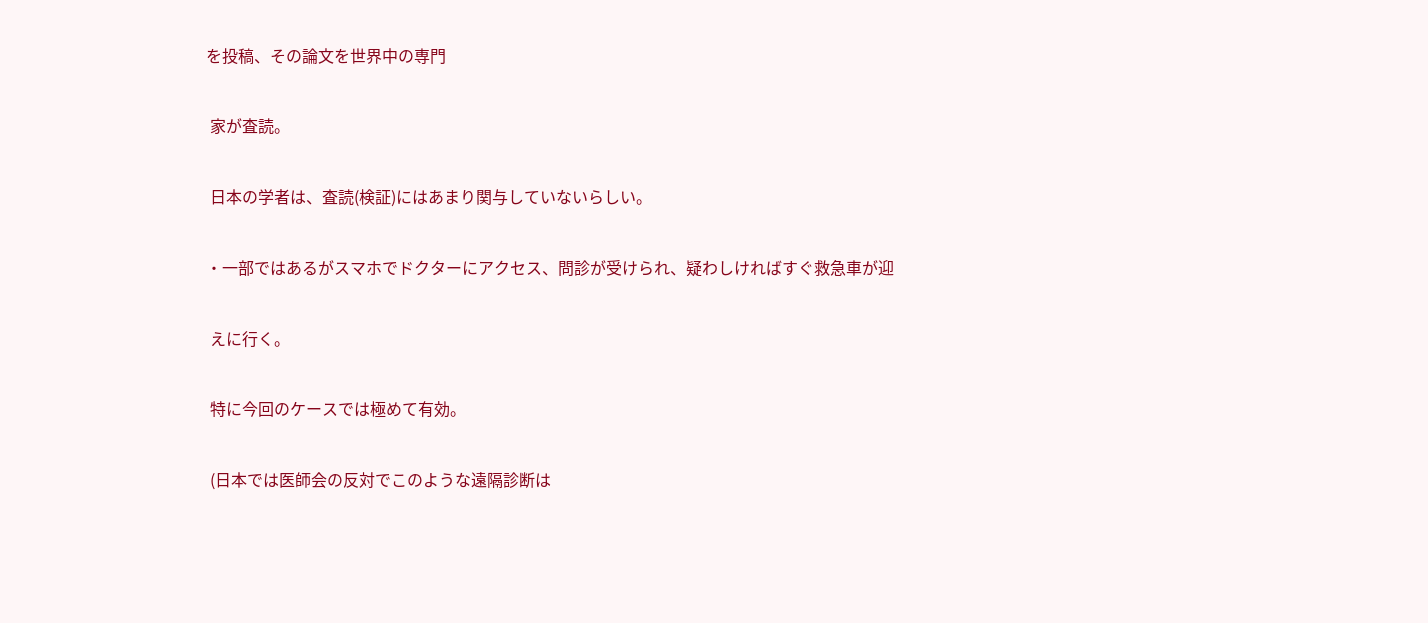を投稿、その論文を世界中の専門

 家が査読。

 日本の学者は、査読(検証)にはあまり関与していないらしい。

・一部ではあるがスマホでドクターにアクセス、問診が受けられ、疑わしければすぐ救急車が迎

 えに行く。

 特に今回のケースでは極めて有効。

 (日本では医師会の反対でこのような遠隔診断は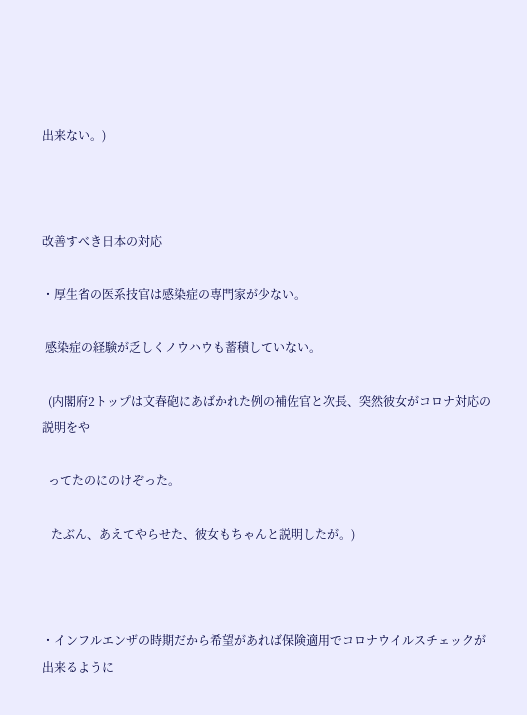出来ない。)



改善すべき日本の対応

・厚生省の医系技官は感染症の専門家が少ない。

 感染症の経験が乏しくノウハウも蓄積していない。

  (内閣府2トップは文春砲にあばかれた例の補佐官と次長、突然彼女がコロナ対応の説明をや

  ってたのにのけぞった。

   たぶん、あえてやらせた、彼女もちゃんと説明したが。)



・インフルエンザの時期だから希望があれば保険適用でコロナウイルスチェックが出来るように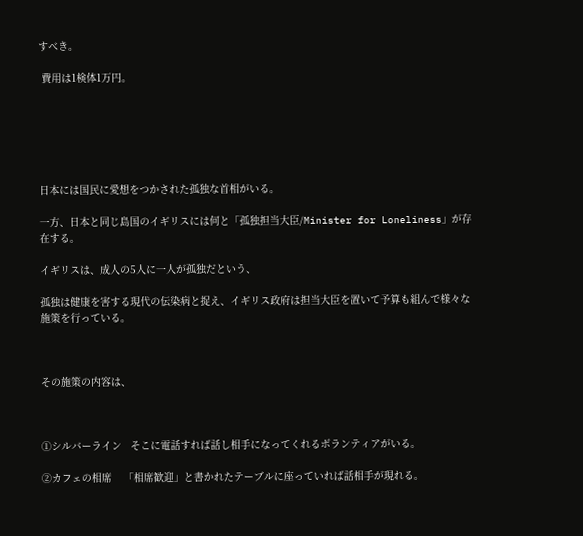すべき。

 費用は1検体1万円。






日本には国民に愛想をつかされた孤独な首相がいる。

一方、日本と同じ島国のイギリスには何と「孤独担当大臣/Minister for Loneliness」が存在する。

イギリスは、成人の5人に一人が孤独だという、

孤独は健康を害する現代の伝染病と捉え、イギリス政府は担当大臣を置いて予算も組んで様々な施策を行っている。



その施策の内容は、



①シルバーライン   そこに電話すれば話し相手になってくれるボランティアがいる。

②カフェの相席    「相席歓迎」と書かれたテーブルに座っていれば話相手が現れる。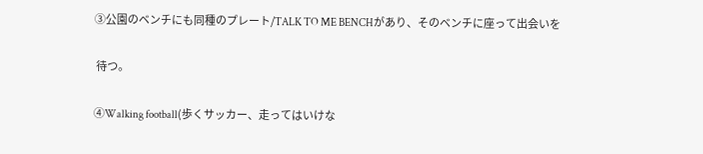③公園のベンチにも同種のプレート/TALK TO ME BENCHがあり、そのベンチに座って出会いを

 待つ。

④Walking football(歩くサッカー、走ってはいけな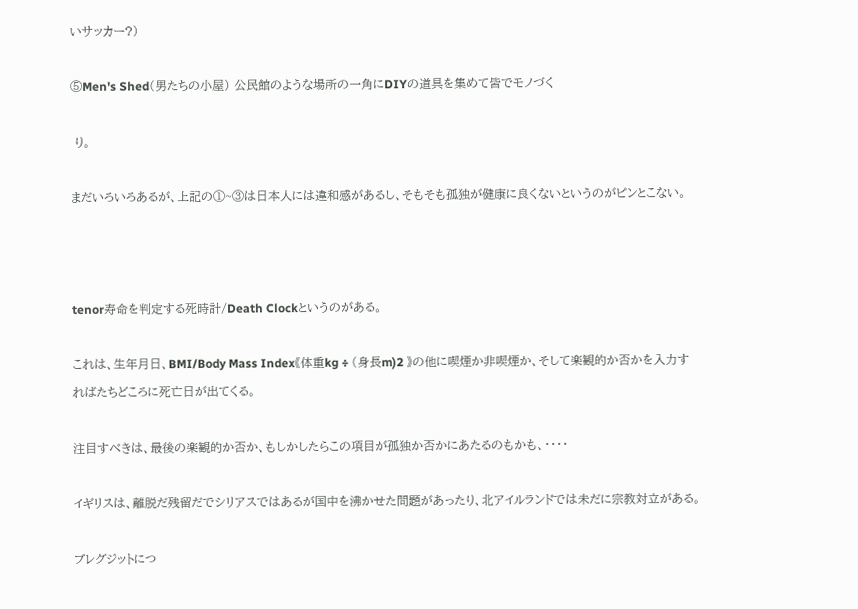いサッカー?)

⑤Men's Shed(男たちの小屋) 公民館のような場所の一角にDIYの道具を集めて皆でモノづく

 り。

まだいろいろあるが、上記の①~③は日本人には違和感があるし、そもそも孤独が健康に良くないというのがピンとこない。



tenor寿命を判定する死時計/Death Clockというのがある。

これは、生年月日、BMI/Body Mass Index《体重kg ÷ (身長m)2 》の他に喫煙か非喫煙か、そして楽観的か否かを入力すればたちどころに死亡日が出てくる。

注目すべきは、最後の楽観的か否か、もしかしたらこの項目が孤独か否かにあたるのもかも、・・・・

イギリスは、離脱だ残留だでシリアスではあるが国中を沸かせた問題があったり、北アイルランドでは未だに宗教対立がある。

ブレグジットにつ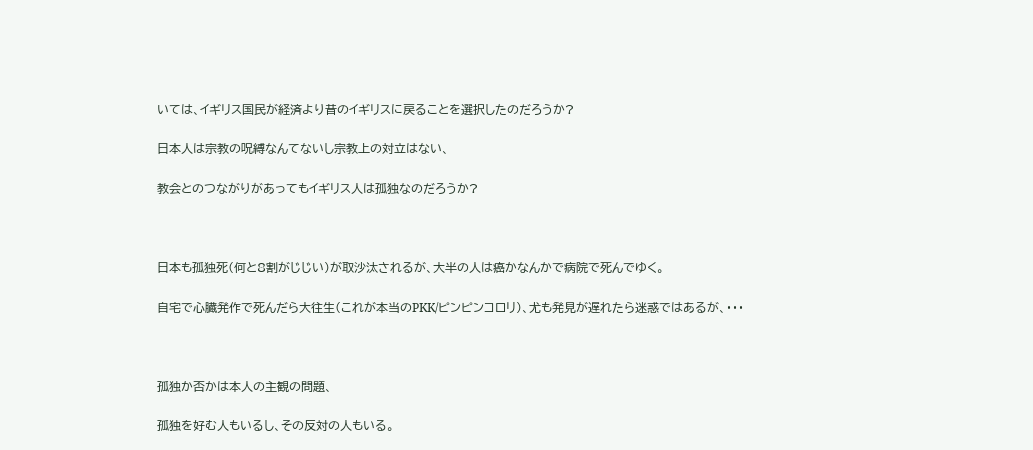いては、イギリス国民が経済より昔のイギリスに戻ることを選択したのだろうか?

日本人は宗教の呪縛なんてないし宗教上の対立はない、

教会とのつながりがあってもイギリス人は孤独なのだろうか?



日本も孤独死(何と8割がじじい)が取沙汰されるが、大半の人は癌かなんかで病院で死んでゆく。

自宅で心臓発作で死んだら大往生(これが本当のPKK/ピンピンコロリ)、尤も発見が遅れたら迷惑ではあるが、・・・



孤独か否かは本人の主観の問題、

孤独を好む人もいるし、その反対の人もいる。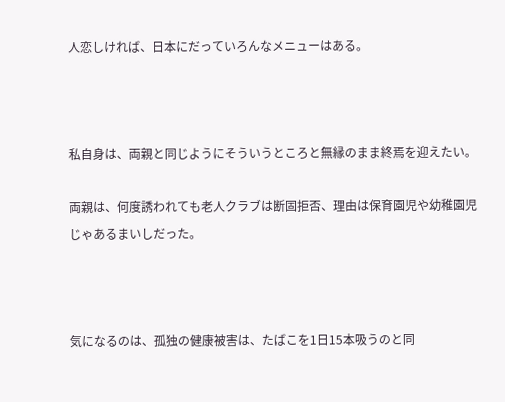人恋しければ、日本にだっていろんなメニューはある。



私自身は、両親と同じようにそういうところと無縁のまま終焉を迎えたい。

両親は、何度誘われても老人クラブは断固拒否、理由は保育園児や幼稚園児じゃあるまいしだった。



気になるのは、孤独の健康被害は、たばこを1日15本吸うのと同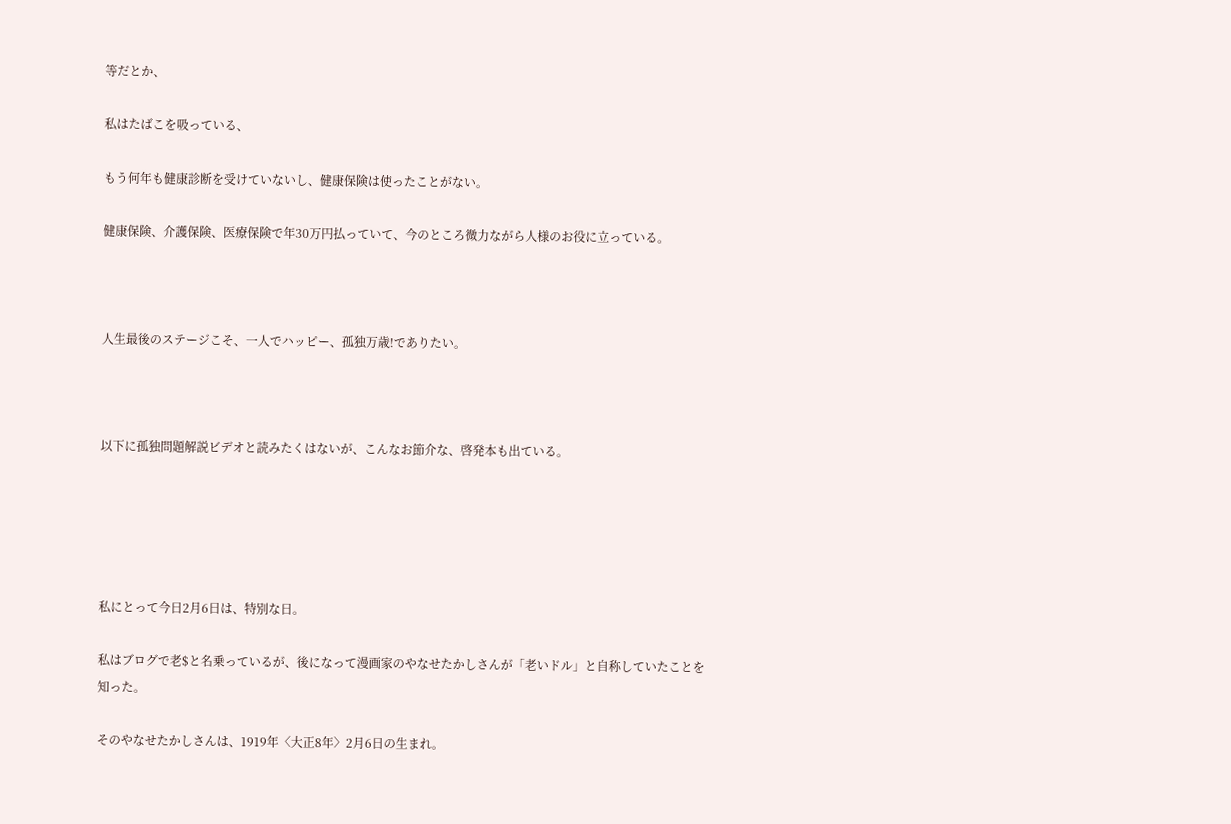等だとか、

私はたばこを吸っている、

もう何年も健康診断を受けていないし、健康保険は使ったことがない。

健康保険、介護保険、医療保険で年30万円払っていて、今のところ微力ながら人様のお役に立っている。



人生最後のステージこそ、一人でハッピー、孤独万歳!でありたい。



以下に孤独問題解説ビデオと読みたくはないが、こんなお節介な、啓発本も出ている。





私にとって今日2月6日は、特別な日。

私はブログで老$と名乗っているが、後になって漫画家のやなせたかしさんが「老いドル」と自称していたことを知った。

そのやなせたかしさんは、1919年〈大正8年〉2月6日の生まれ。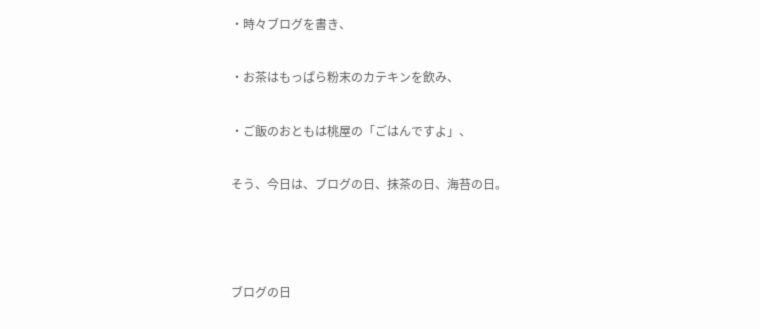・時々ブログを書き、

・お茶はもっぱら粉末のカテキンを飲み、

・ご飯のおともは桃屋の「ごはんですよ」、

そう、今日は、ブログの日、抹茶の日、海苔の日。



ブログの日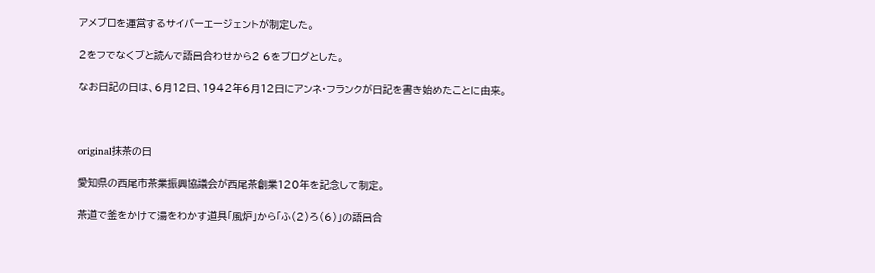アメブロを運営するサイバーエージェントが制定した。

2をフでなくブと読んで語呂合わせから2 6をブログとした。

なお日記の日は、6月12日、1942年6月12日にアンネ・フランクが日記を書き始めたことに由来。



original抹茶の日

愛知県の西尾市茶業振興協議会が西尾茶創業120年を記念して制定。

茶道で釜をかけて湯をわかす道具「風炉」から「ふ(2)ろ(6)」の語呂合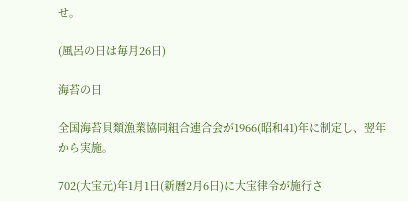せ。

(風呂の日は毎月26日)

海苔の日

全国海苔貝類漁業協同組合連合会が1966(昭和41)年に制定し、翌年から実施。

702(大宝元)年1月1日(新暦2月6日)に大宝律令が施行さ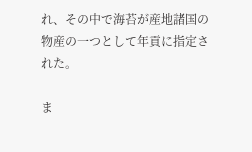れ、その中で海苔が産地諸国の物産の一つとして年貢に指定された。

ま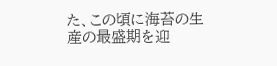た、この頃に海苔の生産の最盛期を迎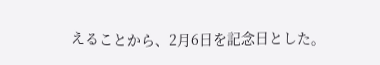えることから、2月6日を記念日とした。